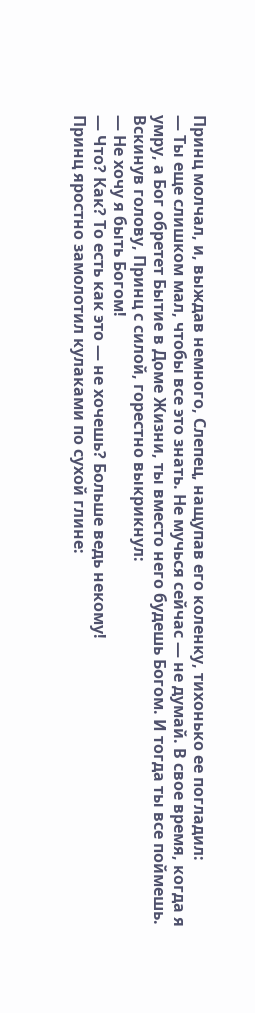Принц молчал, и, выждав немного, Слепец, нащупав его коленку, тихонько ее погладил:
— Ты еще слишком мал, чтобы все это знать. Не мучься сейчас — не думай. В свое время, когда я умру, а Бог обретет Бытие в Доме Жизни, ты вместо него будешь Богом. И тогда ты все поймешь.
Вскинув голову, Принц с силой, горестно выкрикнул:
— Не хочу я быть Богом!
— Что? Как? То есть как это — не хочешь? Больше ведь некому!
Принц яростно замолотил кулаками по сухой глине: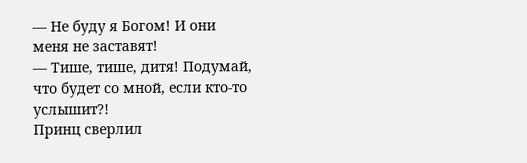— Не буду я Богом! И они меня не заставят!
— Тише, тише, дитя! Подумай, что будет со мной, если кто-то услышит?!
Принц сверлил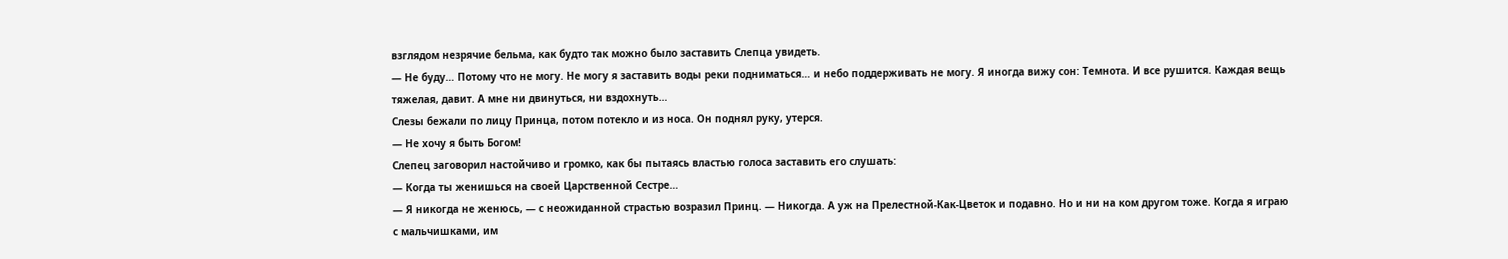взглядом незрячие бельма, как будто так можно было заставить Слепца увидеть.
— Не буду… Потому что не могу. Не могу я заставить воды реки подниматься… и небо поддерживать не могу. Я иногда вижу сон: Темнота. И все рушится. Каждая вещь тяжелая, давит. А мне ни двинуться, ни вздохнуть…
Слезы бежали по лицу Принца, потом потекло и из носа. Он поднял руку, утерся.
— Не хочу я быть Богом!
Слепец заговорил настойчиво и громко, как бы пытаясь властью голоса заставить его слушать:
— Когда ты женишься на своей Царственной Сестре…
— Я никогда не женюсь, — с неожиданной страстью возразил Принц. — Никогда. А уж на Прелестной-Как-Цветок и подавно. Но и ни на ком другом тоже. Когда я играю с мальчишками, им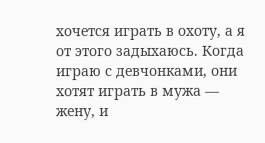хочется играть в охоту, а я от этого задыхаюсь. Когда играю с девчонками, они хотят играть в мужа — жену, и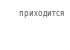приходится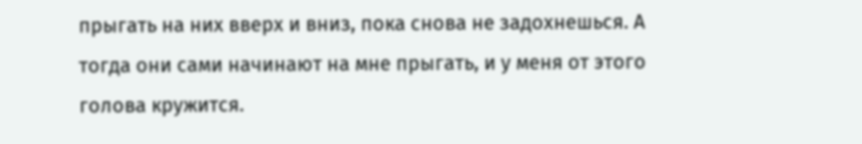прыгать на них вверх и вниз, пока снова не задохнешься. А тогда они сами начинают на мне прыгать, и у меня от этого голова кружится.